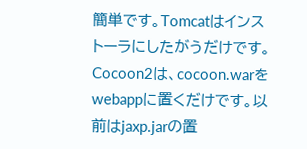簡単です。Tomcatはインストーラにしたがうだけです。Cocoon2は、cocoon.warをwebappに置くだけです。以前はjaxp.jarの置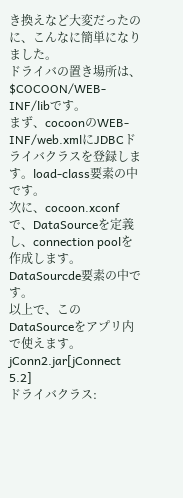き換えなど大変だったのに、こんなに簡単になりました。
ドライバの置き場所は、$COCOON/WEB-INF/libです。
まず、cocoonのWEB-INF/web.xmlにJDBCドライバクラスを登録します。load-class要素の中です。
次に、cocoon.xconfで、DataSourceを定義し、connection poolを作成します。DataSourcde要素の中です。
以上で、このDataSourceをアプリ内で使えます。
jConn2.jar[jConnect 5.2]
ドライバクラス: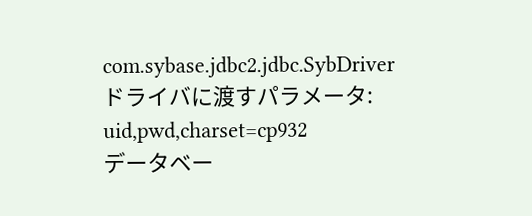com.sybase.jdbc2.jdbc.SybDriver
ドライバに渡すパラメータ: uid,pwd,charset=cp932
データベー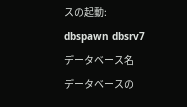スの起動: dbspawn dbsrv7 データベース名
データベースの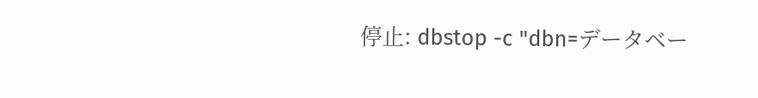停止: dbstop -c "dbn=データベー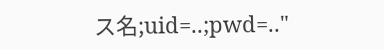ス名;uid=..;pwd=.."